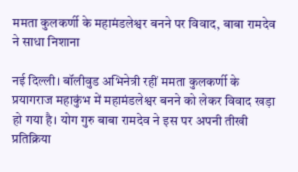ममता कुलकर्णी के महामंडलेश्वर बनने पर विवाद, बाबा रामदेव ने साधा निशाना

नई दिल्ली। बॉलीवुड अभिनेत्री रहीं ममता कुलकर्णी के प्रयागराज महाकुंभ में महामंडलेश्वर बनने को लेकर विवाद खड़ा हो गया है। योग गुरु बाबा रामदेव ने इस पर अपनी तीखी प्रतिक्रिया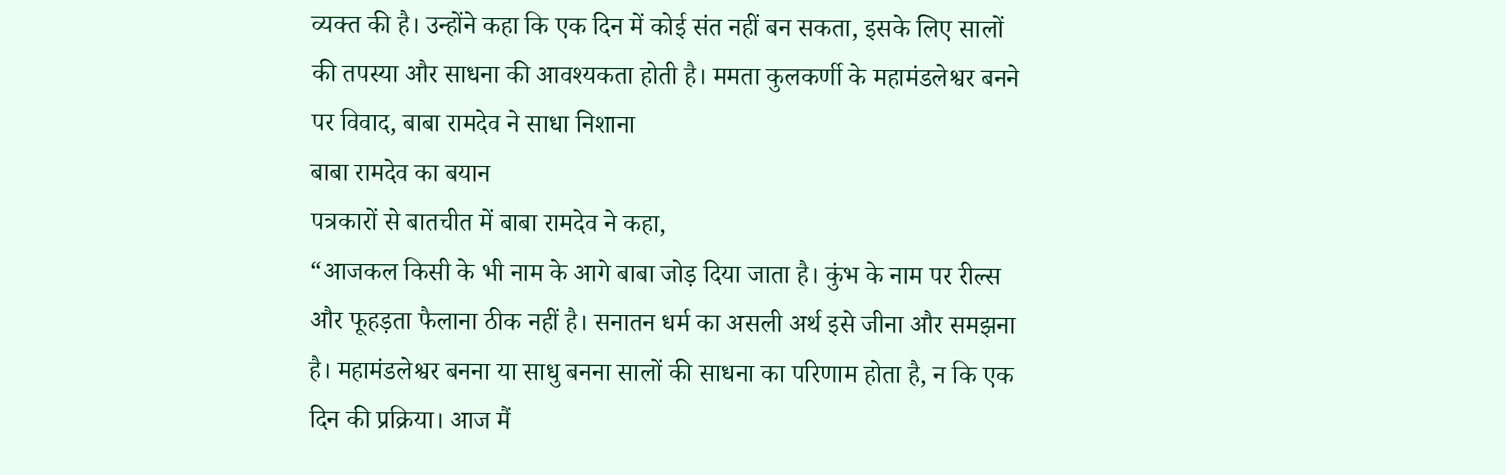व्यक्त की है। उन्होंने कहा कि एक दिन में कोई संत नहीं बन सकता, इसके लिए सालों की तपस्या और साधना की आवश्यकता होती है। ममता कुलकर्णी के महामंडलेश्वर बनने पर विवाद, बाबा रामदेव ने साधा निशाना
बाबा रामदेव का बयान
पत्रकारों से बातचीत में बाबा रामदेव ने कहा,
“आजकल किसी के भी नाम के आगे बाबा जोड़ दिया जाता है। कुंभ के नाम पर रील्स और फूहड़ता फैलाना ठीक नहीं है। सनातन धर्म का असली अर्थ इसे जीना और समझना है। महामंडलेश्वर बनना या साधु बनना सालों की साधना का परिणाम होता है, न कि एक दिन की प्रक्रिया। आज मैं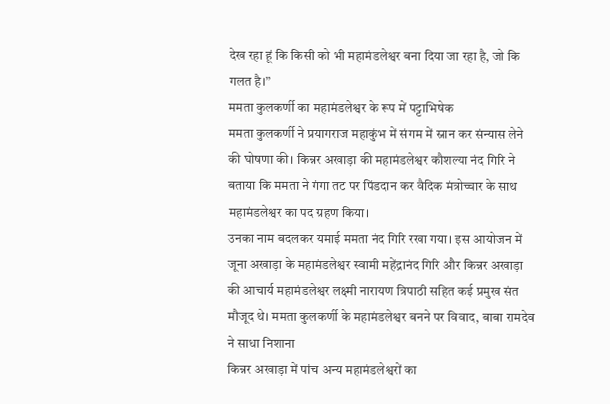देख रहा हूं कि किसी को भी महामंडलेश्वर बना दिया जा रहा है, जो कि गलत है।”
ममता कुलकर्णी का महामंडलेश्वर के रूप में पट्टाभिषेक
ममता कुलकर्णी ने प्रयागराज महाकुंभ में संगम में स्नान कर संन्यास लेने की घोषणा की। किन्नर अखाड़ा की महामंडलेश्वर कौशल्या नंद गिरि ने बताया कि ममता ने गंगा तट पर पिंडदान कर वैदिक मंत्रोच्चार के साथ महामंडलेश्वर का पद ग्रहण किया।
उनका नाम बदलकर यमाई ममता नंद गिरि रखा गया। इस आयोजन में जूना अखाड़ा के महामंडलेश्वर स्वामी महेंद्रानंद गिरि और किन्नर अखाड़ा की आचार्य महामंडलेश्वर लक्ष्मी नारायण त्रिपाठी सहित कई प्रमुख संत मौजूद थे। ममता कुलकर्णी के महामंडलेश्वर बनने पर विवाद, बाबा रामदेव ने साधा निशाना
किन्नर अखाड़ा में पांच अन्य महामंडलेश्वरों का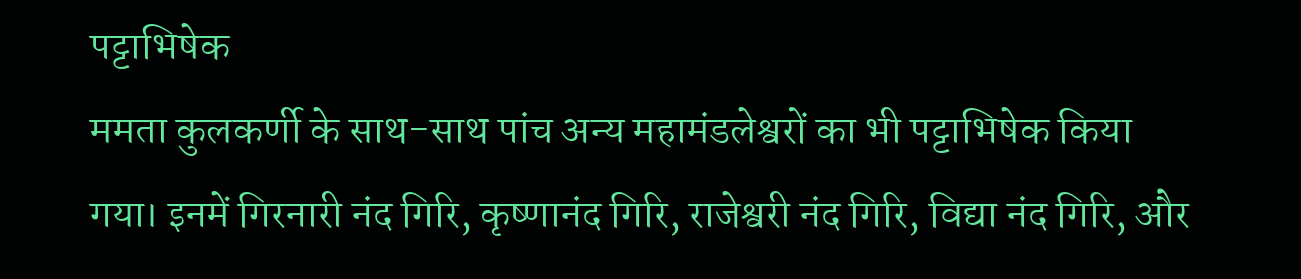पट्टाभिषेक
ममता कुलकर्णी के साथ-साथ पांच अन्य महामंडलेश्वरों का भी पट्टाभिषेक किया गया। इनमें गिरनारी नंद गिरि, कृष्णानंद गिरि, राजेश्वरी नंद गिरि, विद्या नंद गिरि, और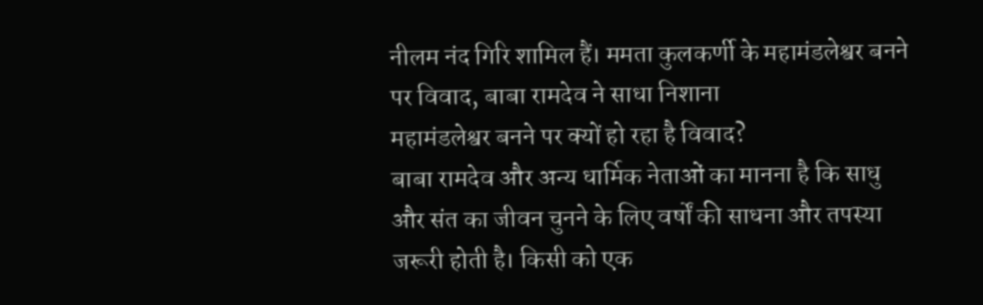नीलम नंद गिरि शामिल हैं। ममता कुलकर्णी के महामंडलेश्वर बनने पर विवाद, बाबा रामदेव ने साधा निशाना
महामंडलेश्वर बनने पर क्यों हो रहा है विवाद?
बाबा रामदेव और अन्य धार्मिक नेताओं का मानना है कि साधु और संत का जीवन चुनने के लिए वर्षों की साधना और तपस्या जरूरी होती है। किसी को एक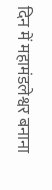दिन में महामंडलेश्वर बनाना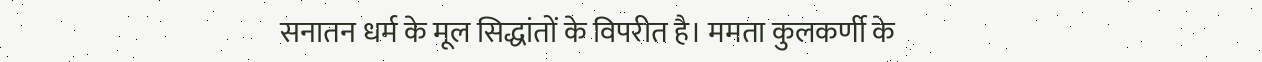सनातन धर्म के मूल सिद्धांतों के विपरीत है। ममता कुलकर्णी के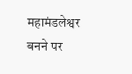महामंडलेश्वर बनने पर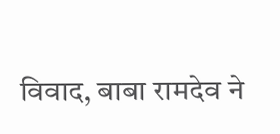विवाद, बाबा रामदेव ने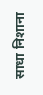साधा निशाना